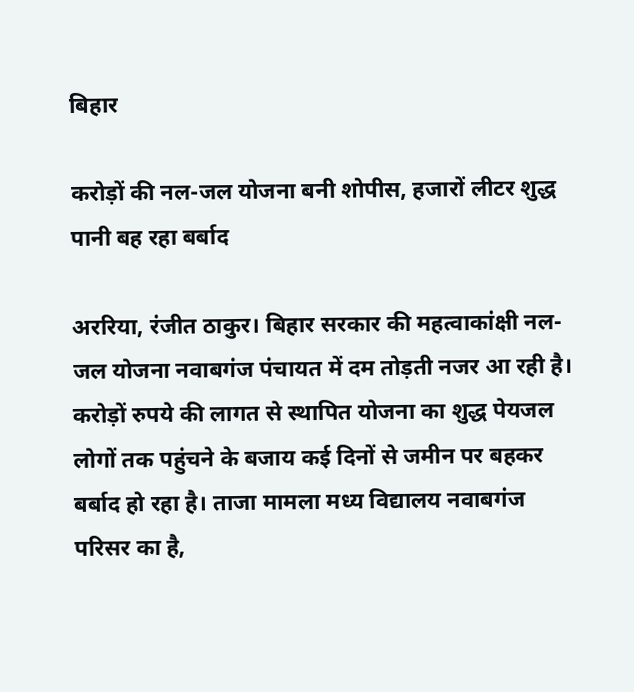बिहार

करोड़ों की नल-जल योजना बनी शोपीस, हजारों लीटर शुद्ध पानी बह रहा बर्बाद

अररिया, रंजीत ठाकुर। बिहार सरकार की महत्वाकांक्षी नल-जल योजना नवाबगंज पंचायत में दम तोड़ती नजर आ रही है। करोड़ों रुपये की लागत से स्थापित योजना का शुद्ध पेयजल लोगों तक पहुंचने के बजाय कई दिनों से जमीन पर बहकर बर्बाद हो रहा है। ताजा मामला मध्य विद्यालय नवाबगंज परिसर का है,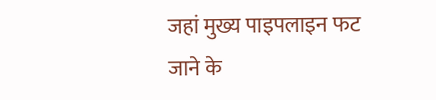जहां मुख्य पाइपलाइन फट जाने के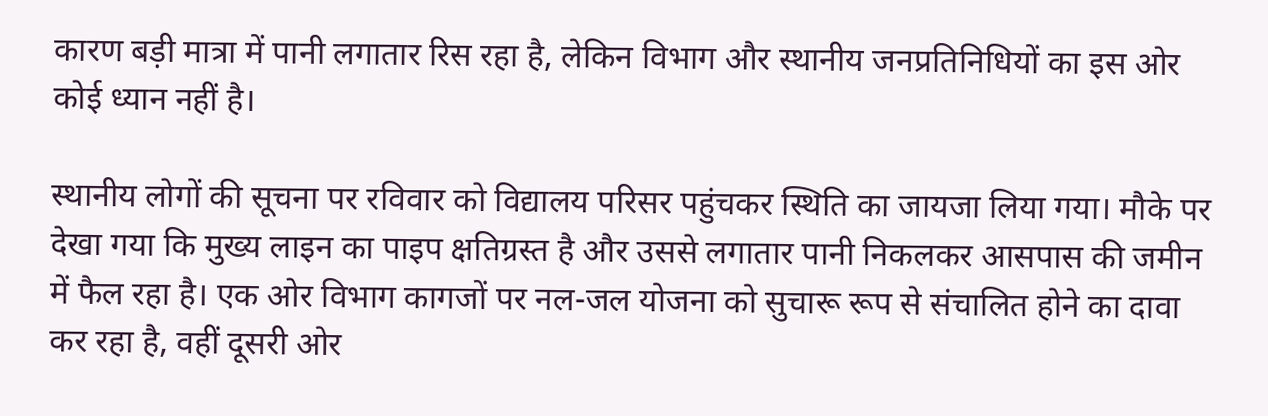कारण बड़ी मात्रा में पानी लगातार रिस रहा है, लेकिन विभाग और स्थानीय जनप्रतिनिधियों का इस ओर कोई ध्यान नहीं है।

स्थानीय लोगों की सूचना पर रविवार को विद्यालय परिसर पहुंचकर स्थिति का जायजा लिया गया। मौके पर देखा गया कि मुख्य लाइन का पाइप क्षतिग्रस्त है और उससे लगातार पानी निकलकर आसपास की जमीन में फैल रहा है। एक ओर विभाग कागजों पर नल-जल योजना को सुचारू रूप से संचालित होने का दावा कर रहा है, वहीं दूसरी ओर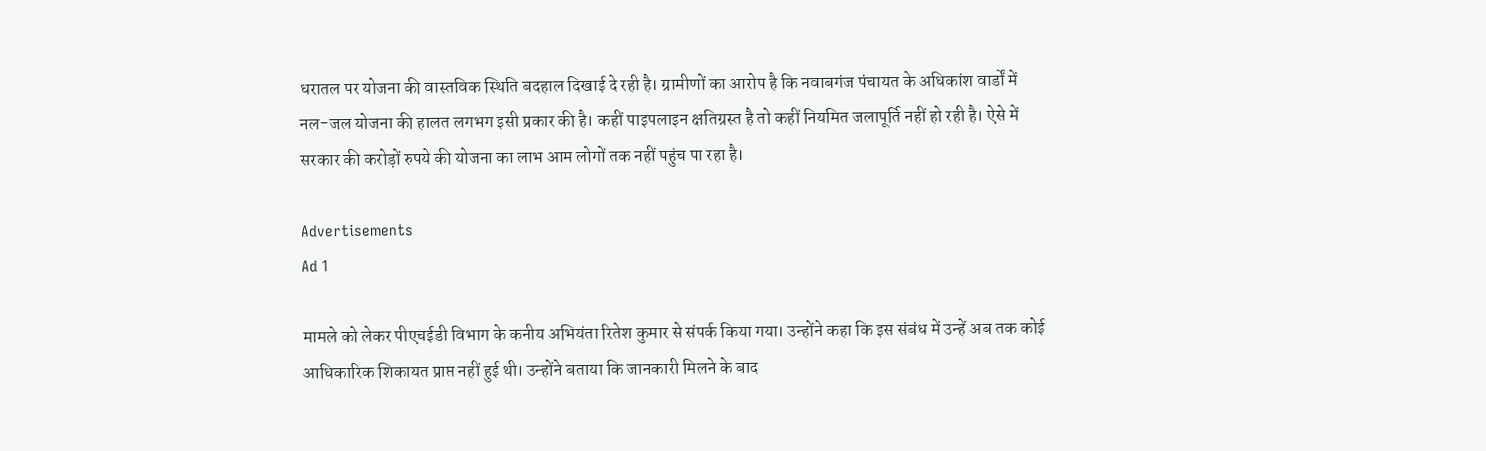धरातल पर योजना की वास्तविक स्थिति बदहाल दिखाई दे रही है। ग्रामीणों का आरोप है कि नवाबगंज पंचायत के अधिकांश वार्डों में नल-जल योजना की हालत लगभग इसी प्रकार की है। कहीं पाइपलाइन क्षतिग्रस्त है तो कहीं नियमित जलापूर्ति नहीं हो रही है। ऐसे में सरकार की करोड़ों रुपये की योजना का लाभ आम लोगों तक नहीं पहुंच पा रहा है।

Advertisements
Ad 1

मामले को लेकर पीएचईडी विभाग के कनीय अभियंता रितेश कुमार से संपर्क किया गया। उन्होंने कहा कि इस संबंध में उन्हें अब तक कोई आधिकारिक शिकायत प्राप्त नहीं हुई थी। उन्होंने बताया कि जानकारी मिलने के बाद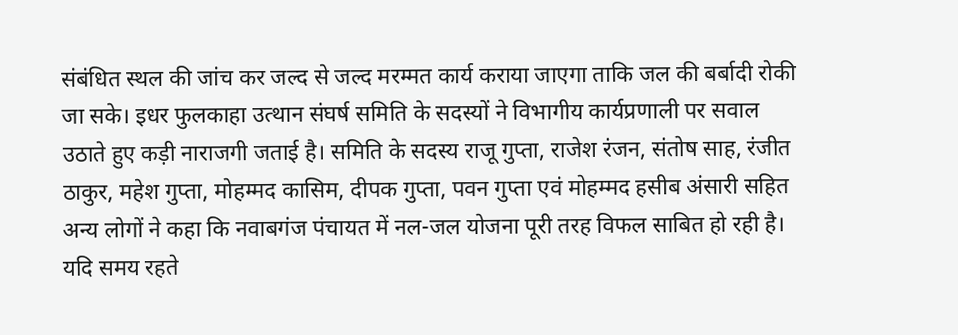संबंधित स्थल की जांच कर जल्द से जल्द मरम्मत कार्य कराया जाएगा ताकि जल की बर्बादी रोकी जा सके। इधर फुलकाहा उत्थान संघर्ष समिति के सदस्यों ने विभागीय कार्यप्रणाली पर सवाल उठाते हुए कड़ी नाराजगी जताई है। समिति के सदस्य राजू गुप्ता, राजेश रंजन, संतोष साह, रंजीत ठाकुर, महेश गुप्ता, मोहम्मद कासिम, दीपक गुप्ता, पवन गुप्ता एवं मोहम्मद हसीब अंसारी सहित अन्य लोगों ने कहा कि नवाबगंज पंचायत में नल-जल योजना पूरी तरह विफल साबित हो रही है। यदि समय रहते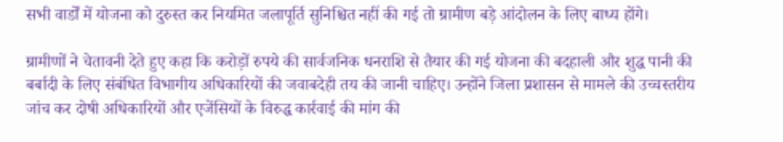सभी वार्डों में योजना को दुरुस्त कर नियमित जलापूर्ति सुनिश्चित नहीं की गई तो ग्रामीण बड़े आंदोलन के लिए बाध्य होंगे।

ग्रामीणों ने चेतावनी देते हुए कहा कि करोड़ों रुपये की सार्वजनिक धनराशि से तैयार की गई योजना की बदहाली और शुद्ध पानी की बर्बादी के लिए संबंधित विभागीय अधिकारियों की जवाबदेही तय की जानी चाहिए। उन्होंने जिला प्रशासन से मामले की उच्चस्तरीय जांच कर दोषी अधिकारियों और एजेंसियों के विरुद्ध कार्रवाई की मांग की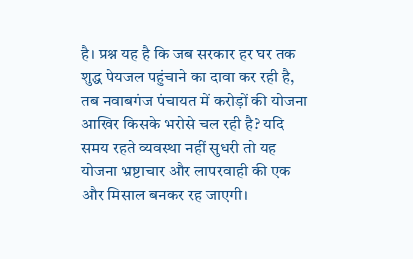है। प्रश्न यह है कि जब सरकार हर घर तक शुद्ध पेयजल पहुंचाने का दावा कर रही है, तब नवाबगंज पंचायत में करोड़ों की योजना आखिर किसके भरोसे चल रही है? यदि समय रहते व्यवस्था नहीं सुधरी तो यह योजना भ्रष्टाचार और लापरवाही की एक और मिसाल बनकर रह जाएगी।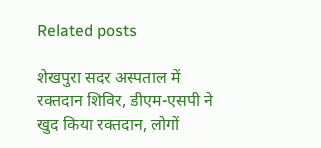Related posts

शेखपुरा सदर अस्पताल में रक्तदान शिविर, डीएम-एसपी ने खुद किया रक्तदान, लोगों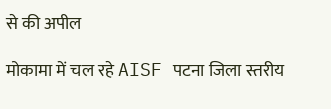से की अपील

मोकामा में चल रहे AISF पटना जिला स्तरीय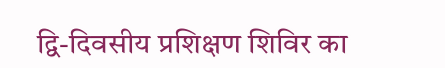द्वि-दिवसीय प्रशिक्षण शिविर का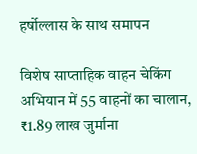हर्षोल्लास के साथ समापन

विशेष साप्ताहिक वाहन चेकिंग अभियान में 55 वाहनों का चालान, ₹1.89 लाख जुर्माना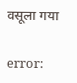वसूला गया

error: